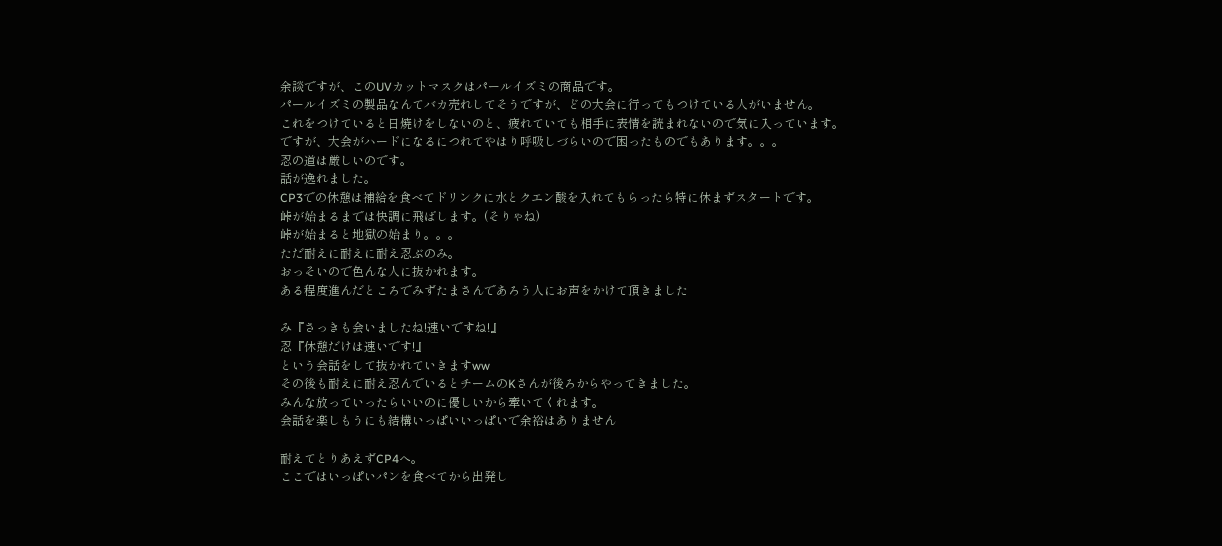余談ですが、このUVカットマスクはパールイズミの商品です。
パールイズミの製品なんてバカ売れしてそうですが、どの大会に行ってもつけている人がいません。
これをつけていると日焼けをしないのと、疲れていても相手に表情を読まれないので気に入っています。
ですが、大会がハードになるにつれてやはり呼吸しづらいので困ったものでもあります。。。
忍の道は厳しいのです。
話が逸れました。
CP3での休憩は補給を食べてドリンクに水とクエン酸を入れてもらったら特に休まずスタートです。
峠が始まるまでは快調に飛ばします。(そりゃね)
峠が始まると地獄の始まり。。。
ただ耐えに耐えに耐え忍ぶのみ。
おっそいので色んな人に抜かれます。
ある程度進んだところでみずたまさんであろう人にお声をかけて頂きました

み『さっきも会いましたね!速いですね!』
忍『休憩だけは速いです!』
という会話をして抜かれていきますww
その後も耐えに耐え忍んでいるとチームのKさんが後ろからやってきました。
みんな放っていったらいいのに優しいから牽いてくれます。
会話を楽しもうにも結構いっぱいいっぱいで余裕はありません

耐えてとりあえずCP4へ。
ここではいっぱいパンを食べてから出発し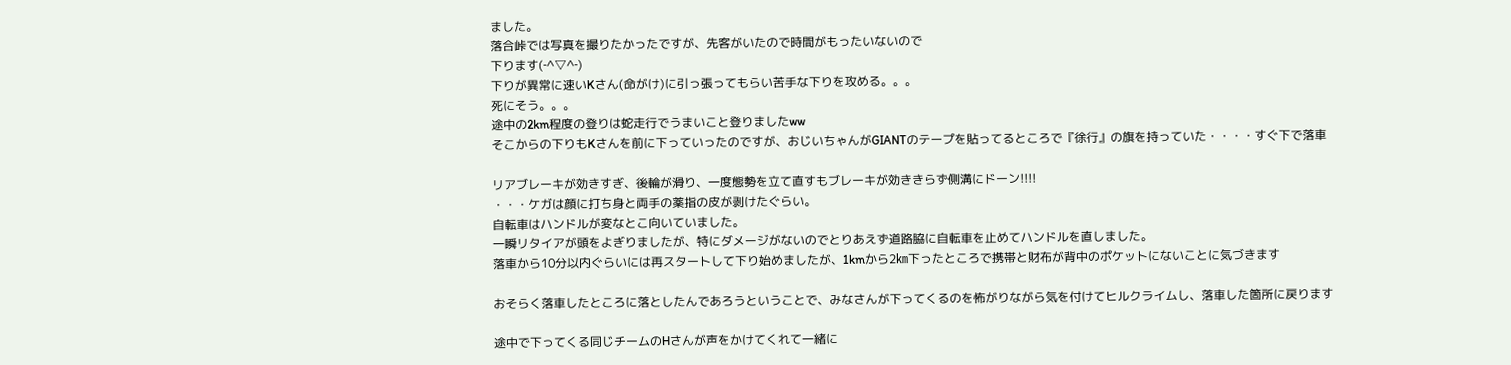ました。
落合峠では写真を撮りたかったですが、先客がいたので時間がもったいないので
下ります(‐^▽^‐)
下りが異常に速いKさん(命がけ)に引っ張ってもらい苦手な下りを攻める。。。
死にそう。。。
途中の2km程度の登りは蛇走行でうまいこと登りましたww
そこからの下りもKさんを前に下っていったのですが、おじいちゃんがGIANTのテープを貼ってるところで『徐行』の旗を持っていた・・・・すぐ下で落車

リアブレーキが効きすぎ、後輪が滑り、一度態勢を立て直すもブレーキが効ききらず側溝にドーン!!!!
・・・ケガは顔に打ち身と両手の薬指の皮が剥けたぐらい。
自転車はハンドルが変なとこ向いていました。
一瞬リタイアが頭をよぎりましたが、特にダメージがないのでとりあえず道路脇に自転車を止めてハンドルを直しました。
落車から10分以内ぐらいには再スタートして下り始めましたが、1kmから2㎞下ったところで携帯と財布が背中のポケットにないことに気づきます

おそらく落車したところに落としたんであろうということで、みなさんが下ってくるのを怖がりながら気を付けてヒルクライムし、落車した箇所に戻ります

途中で下ってくる同じチームのHさんが声をかけてくれて一緒に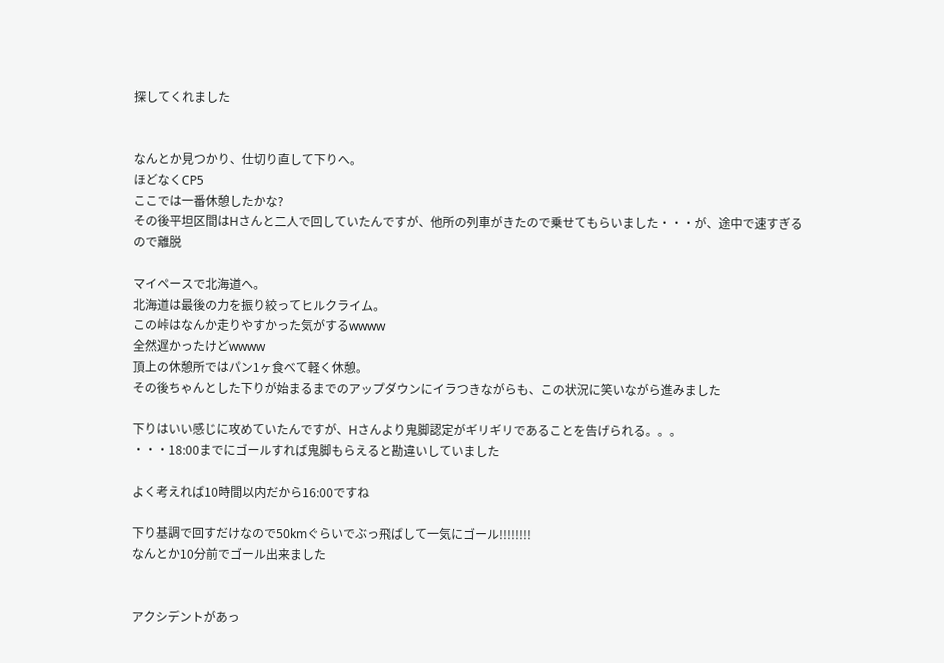探してくれました


なんとか見つかり、仕切り直して下りへ。
ほどなくCP5
ここでは一番休憩したかな?
その後平坦区間はHさんと二人で回していたんですが、他所の列車がきたので乗せてもらいました・・・が、途中で速すぎるので離脱

マイペースで北海道へ。
北海道は最後の力を振り絞ってヒルクライム。
この峠はなんか走りやすかった気がするwwww
全然遅かったけどwwww
頂上の休憩所ではパン1ヶ食べて軽く休憩。
その後ちゃんとした下りが始まるまでのアップダウンにイラつきながらも、この状況に笑いながら進みました

下りはいい感じに攻めていたんですが、Hさんより鬼脚認定がギリギリであることを告げられる。。。
・・・18:00までにゴールすれば鬼脚もらえると勘違いしていました

よく考えれば10時間以内だから16:00ですね

下り基調で回すだけなので50kmぐらいでぶっ飛ばして一気にゴール!!!!!!!!
なんとか10分前でゴール出来ました


アクシデントがあっ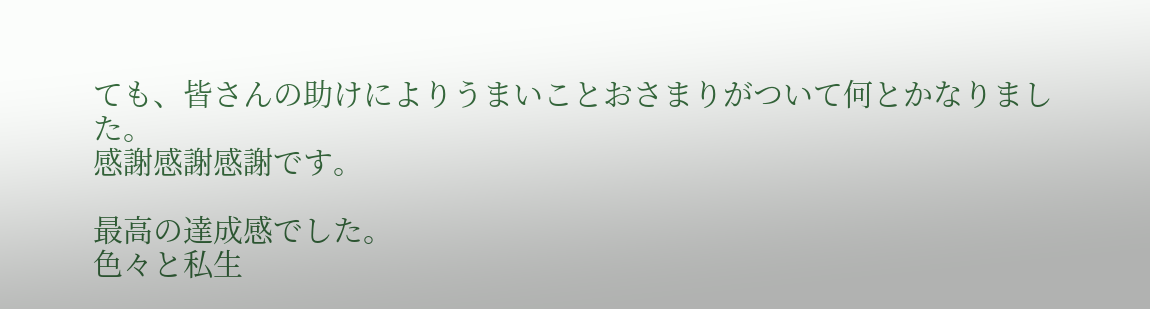ても、皆さんの助けによりうまいことおさまりがついて何とかなりました。
感謝感謝感謝です。

最高の達成感でした。
色々と私生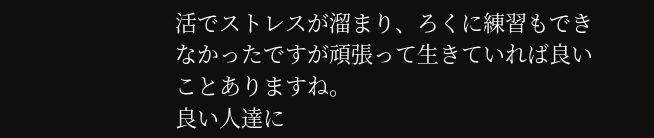活でストレスが溜まり、ろくに練習もできなかったですが頑張って生きていれば良いことありますね。
良い人達に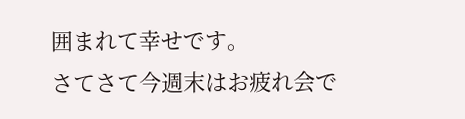囲まれて幸せです。
さてさて今週末はお疲れ会で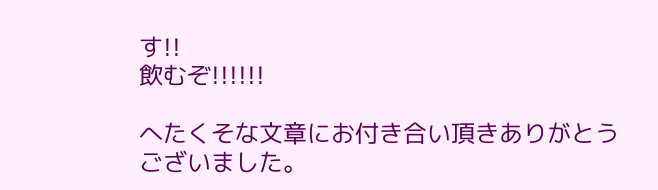す!!
飲むぞ!!!!!!

へたくそな文章にお付き合い頂きありがとうございました。